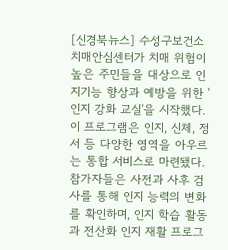[신경북뉴스] 수성구보건소 치매안심센터가 치매 위험이 높은 주민들을 대상으로 인지기능 향상과 예방을 위한 '인지 강화 교실'을 시작했다. 이 프로그램은 인지, 신체, 정서 등 다양한 영역을 아우르는 통합 서비스로 마련됐다. 참가자들은 사전과 사후 검사를 통해 인지 능력의 변화를 확인하며, 인지 학습 활동과 전산화 인지 재활 프로그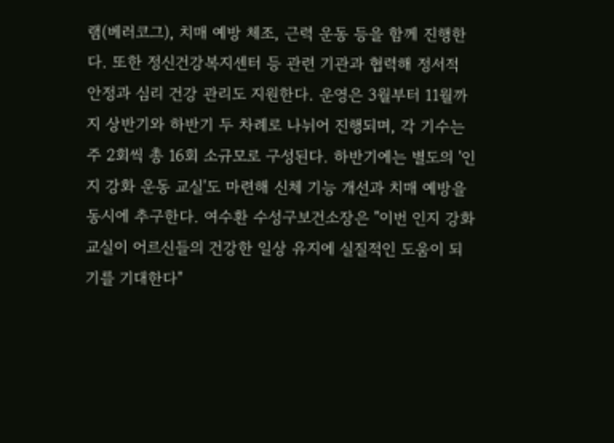램(베러코그), 치매 예방 체조, 근력 운동 등을 함께 진행한다. 또한 정신건강복지센터 등 관련 기관과 협력해 정서적 안정과 심리 건강 관리도 지원한다. 운영은 3월부터 11월까지 상반기와 하반기 두 차례로 나뉘어 진행되며, 각 기수는 주 2회씩 총 16회 소규모로 구성된다. 하반기에는 별도의 '인지 강화 운동 교실'도 마련해 신체 기능 개선과 치매 예방을 동시에 추구한다. 여수환 수성구보건소장은 "이번 인지 강화 교실이 어르신들의 건강한 일상 유지에 실질적인 도움이 되기를 기대한다"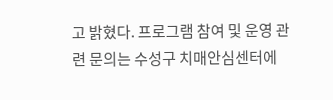고 밝혔다. 프로그램 참여 및 운영 관련 문의는 수성구 치매안심센터에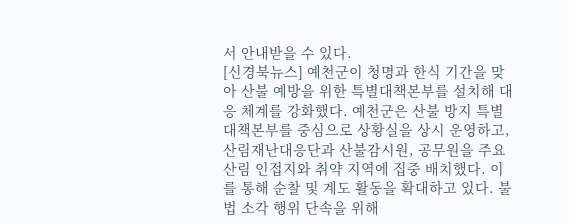서 안내받을 수 있다.
[신경북뉴스] 예천군이 청명과 한식 기간을 맞아 산불 예방을 위한 특별대책본부를 설치해 대응 체계를 강화했다. 예천군은 산불 방지 특별대책본부를 중심으로 상황실을 상시 운영하고, 산림재난대응단과 산불감시원, 공무원을 주요 산림 인접지와 취약 지역에 집중 배치했다. 이를 통해 순찰 및 계도 활동을 확대하고 있다. 불법 소각 행위 단속을 위해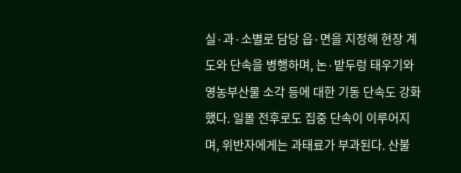실·과·소별로 담당 읍·면을 지정해 현장 계도와 단속을 병행하며, 논·밭두렁 태우기와 영농부산물 소각 등에 대한 기동 단속도 강화했다. 일몰 전후로도 집중 단속이 이루어지며, 위반자에게는 과태료가 부과된다. 산불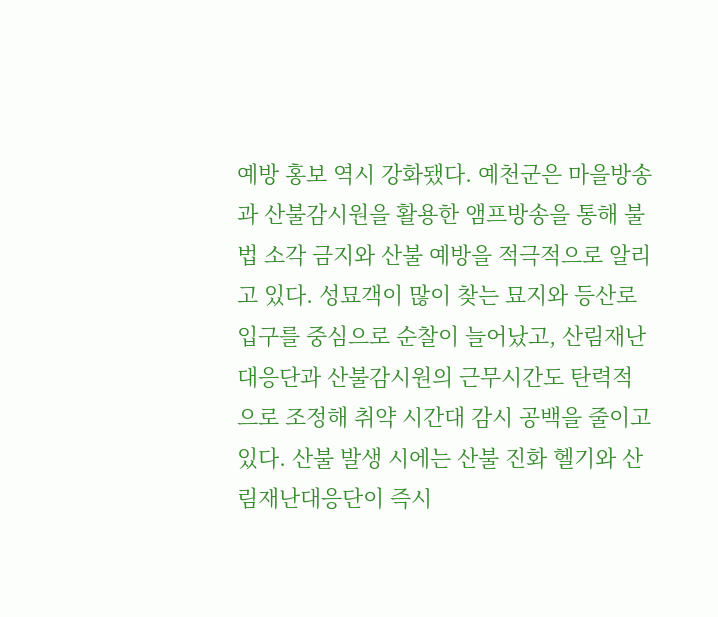예방 홍보 역시 강화됐다. 예천군은 마을방송과 산불감시원을 활용한 앰프방송을 통해 불법 소각 금지와 산불 예방을 적극적으로 알리고 있다. 성묘객이 많이 찾는 묘지와 등산로 입구를 중심으로 순찰이 늘어났고, 산림재난대응단과 산불감시원의 근무시간도 탄력적으로 조정해 취약 시간대 감시 공백을 줄이고 있다. 산불 발생 시에는 산불 진화 헬기와 산림재난대응단이 즉시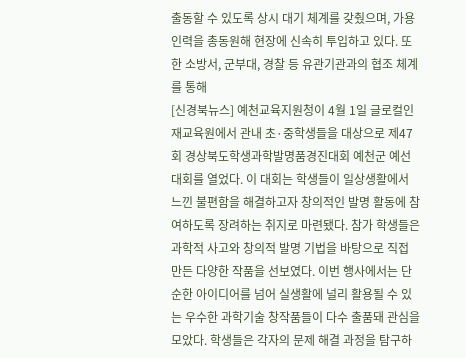출동할 수 있도록 상시 대기 체계를 갖췄으며, 가용 인력을 총동원해 현장에 신속히 투입하고 있다. 또한 소방서, 군부대, 경찰 등 유관기관과의 협조 체계를 통해
[신경북뉴스] 예천교육지원청이 4월 1일 글로컬인재교육원에서 관내 초·중학생들을 대상으로 제47회 경상북도학생과학발명품경진대회 예천군 예선대회를 열었다. 이 대회는 학생들이 일상생활에서 느낀 불편함을 해결하고자 창의적인 발명 활동에 참여하도록 장려하는 취지로 마련됐다. 참가 학생들은 과학적 사고와 창의적 발명 기법을 바탕으로 직접 만든 다양한 작품을 선보였다. 이번 행사에서는 단순한 아이디어를 넘어 실생활에 널리 활용될 수 있는 우수한 과학기술 창작품들이 다수 출품돼 관심을 모았다. 학생들은 각자의 문제 해결 과정을 탐구하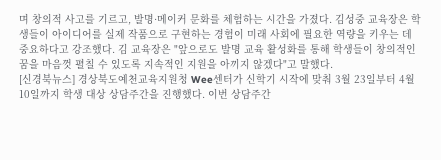며 창의적 사고를 기르고, 발명·메이커 문화를 체험하는 시간을 가졌다. 김성중 교육장은 학생들이 아이디어를 실제 작품으로 구현하는 경험이 미래 사회에 필요한 역량을 키우는 데 중요하다고 강조했다. 김 교육장은 "앞으로도 발명 교육 활성화를 통해 학생들이 창의적인 꿈을 마음껏 펼칠 수 있도록 지속적인 지원을 아끼지 않겠다"고 말했다.
[신경북뉴스] 경상북도예천교육지원청 Wee센터가 신학기 시작에 맞춰 3월 23일부터 4월 10일까지 학생 대상 상담주간을 진행했다. 이번 상담주간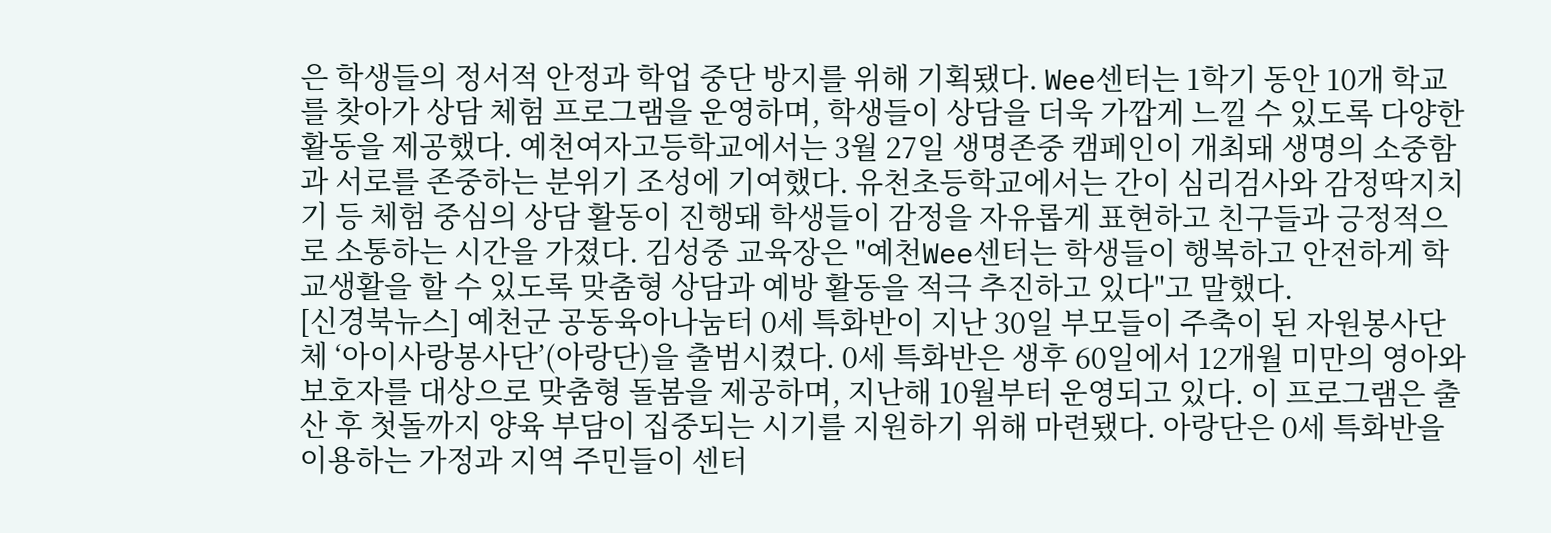은 학생들의 정서적 안정과 학업 중단 방지를 위해 기획됐다. Wee센터는 1학기 동안 10개 학교를 찾아가 상담 체험 프로그램을 운영하며, 학생들이 상담을 더욱 가깝게 느낄 수 있도록 다양한 활동을 제공했다. 예천여자고등학교에서는 3월 27일 생명존중 캠페인이 개최돼 생명의 소중함과 서로를 존중하는 분위기 조성에 기여했다. 유천초등학교에서는 간이 심리검사와 감정딱지치기 등 체험 중심의 상담 활동이 진행돼 학생들이 감정을 자유롭게 표현하고 친구들과 긍정적으로 소통하는 시간을 가졌다. 김성중 교육장은 "예천Wee센터는 학생들이 행복하고 안전하게 학교생활을 할 수 있도록 맞춤형 상담과 예방 활동을 적극 추진하고 있다"고 말했다.
[신경북뉴스] 예천군 공동육아나눔터 0세 특화반이 지난 30일 부모들이 주축이 된 자원봉사단체 ‘아이사랑봉사단’(아랑단)을 출범시켰다. 0세 특화반은 생후 60일에서 12개월 미만의 영아와 보호자를 대상으로 맞춤형 돌봄을 제공하며, 지난해 10월부터 운영되고 있다. 이 프로그램은 출산 후 첫돌까지 양육 부담이 집중되는 시기를 지원하기 위해 마련됐다. 아랑단은 0세 특화반을 이용하는 가정과 지역 주민들이 센터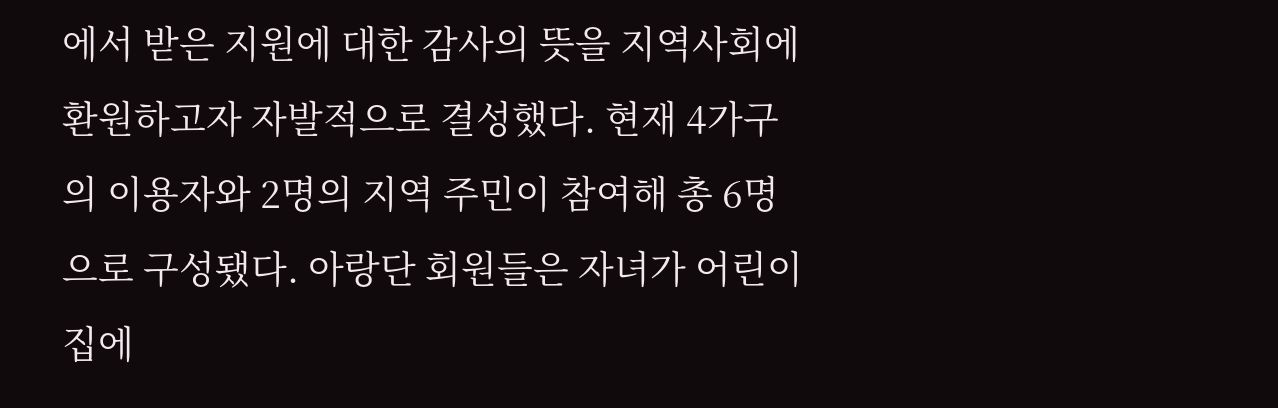에서 받은 지원에 대한 감사의 뜻을 지역사회에 환원하고자 자발적으로 결성했다. 현재 4가구의 이용자와 2명의 지역 주민이 참여해 총 6명으로 구성됐다. 아랑단 회원들은 자녀가 어린이집에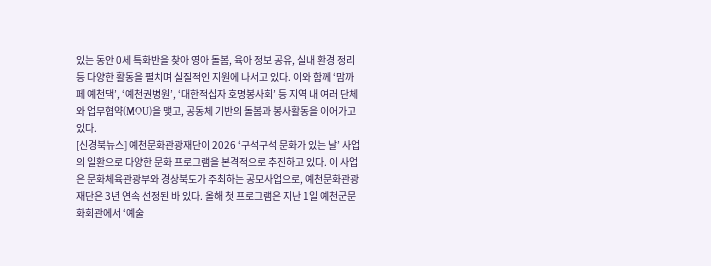있는 동안 0세 특화반을 찾아 영아 돌봄, 육아 정보 공유, 실내 환경 정리 등 다양한 활동을 펼치며 실질적인 지원에 나서고 있다. 이와 함께 ‘맘까페 예천댁’, ‘예천권병원’, ‘대한적십자 호명봉사회’ 등 지역 내 여러 단체와 업무협약(MOU)을 맺고, 공동체 기반의 돌봄과 봉사활동을 이어가고 있다.
[신경북뉴스] 예천문화관광재단이 2026 ‘구석구석 문화가 있는 날’ 사업의 일환으로 다양한 문화 프로그램을 본격적으로 추진하고 있다. 이 사업은 문화체육관광부와 경상북도가 주최하는 공모사업으로, 예천문화관광재단은 3년 연속 선정된 바 있다. 올해 첫 프로그램은 지난 1일 예천군문화회관에서 ‘예술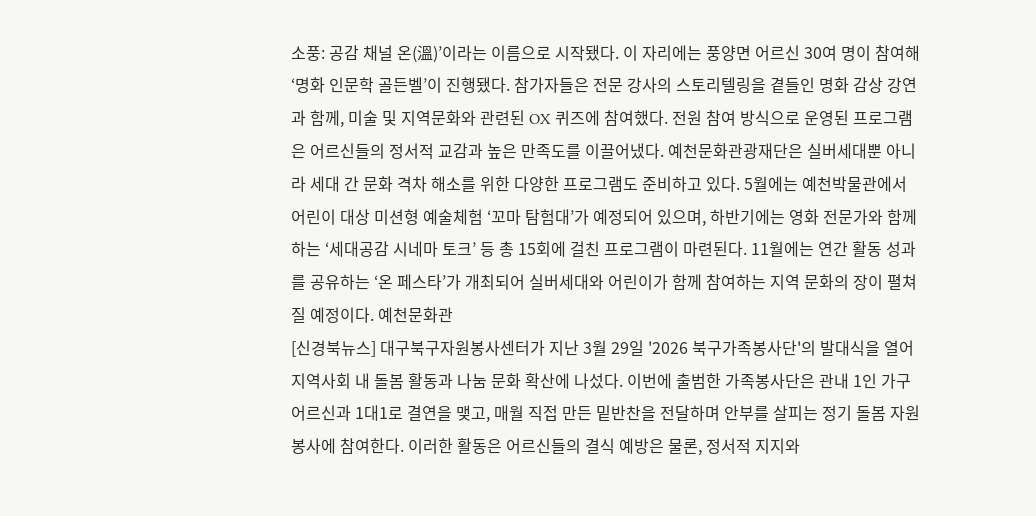소풍: 공감 채널 온(溫)’이라는 이름으로 시작됐다. 이 자리에는 풍양면 어르신 30여 명이 참여해 ‘명화 인문학 골든벨’이 진행됐다. 참가자들은 전문 강사의 스토리텔링을 곁들인 명화 감상 강연과 함께, 미술 및 지역문화와 관련된 OX 퀴즈에 참여했다. 전원 참여 방식으로 운영된 프로그램은 어르신들의 정서적 교감과 높은 만족도를 이끌어냈다. 예천문화관광재단은 실버세대뿐 아니라 세대 간 문화 격차 해소를 위한 다양한 프로그램도 준비하고 있다. 5월에는 예천박물관에서 어린이 대상 미션형 예술체험 ‘꼬마 탐험대’가 예정되어 있으며, 하반기에는 영화 전문가와 함께하는 ‘세대공감 시네마 토크’ 등 총 15회에 걸친 프로그램이 마련된다. 11월에는 연간 활동 성과를 공유하는 ‘온 페스타’가 개최되어 실버세대와 어린이가 함께 참여하는 지역 문화의 장이 펼쳐질 예정이다. 예천문화관
[신경북뉴스] 대구북구자원봉사센터가 지난 3월 29일 '2026 북구가족봉사단'의 발대식을 열어 지역사회 내 돌봄 활동과 나눔 문화 확산에 나섰다. 이번에 출범한 가족봉사단은 관내 1인 가구 어르신과 1대1로 결연을 맺고, 매월 직접 만든 밑반찬을 전달하며 안부를 살피는 정기 돌봄 자원봉사에 참여한다. 이러한 활동은 어르신들의 결식 예방은 물론, 정서적 지지와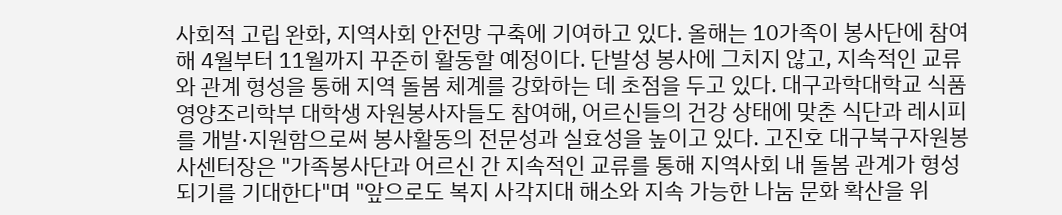사회적 고립 완화, 지역사회 안전망 구축에 기여하고 있다. 올해는 10가족이 봉사단에 참여해 4월부터 11월까지 꾸준히 활동할 예정이다. 단발성 봉사에 그치지 않고, 지속적인 교류와 관계 형성을 통해 지역 돌봄 체계를 강화하는 데 초점을 두고 있다. 대구과학대학교 식품영양조리학부 대학생 자원봉사자들도 참여해, 어르신들의 건강 상태에 맞춘 식단과 레시피를 개발·지원함으로써 봉사활동의 전문성과 실효성을 높이고 있다. 고진호 대구북구자원봉사센터장은 "가족봉사단과 어르신 간 지속적인 교류를 통해 지역사회 내 돌봄 관계가 형성되기를 기대한다"며 "앞으로도 복지 사각지대 해소와 지속 가능한 나눔 문화 확산을 위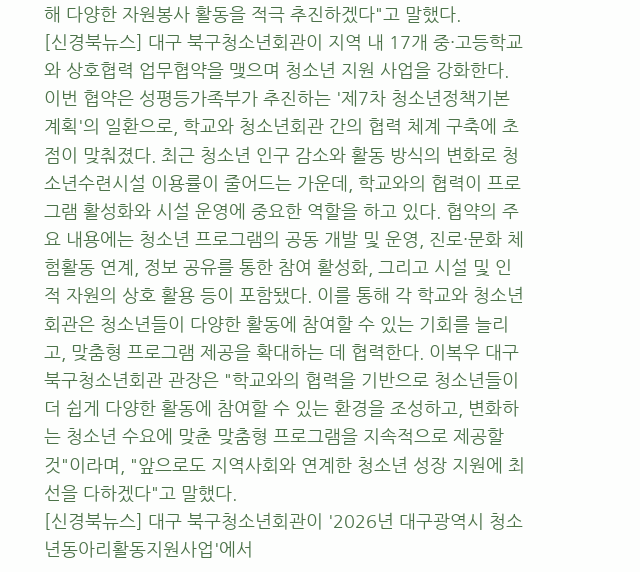해 다양한 자원봉사 활동을 적극 추진하겠다"고 말했다.
[신경북뉴스] 대구 북구청소년회관이 지역 내 17개 중·고등학교와 상호협력 업무협약을 맺으며 청소년 지원 사업을 강화한다. 이번 협약은 성평등가족부가 추진하는 '제7차 청소년정책기본계획'의 일환으로, 학교와 청소년회관 간의 협력 체계 구축에 초점이 맞춰졌다. 최근 청소년 인구 감소와 활동 방식의 변화로 청소년수련시설 이용률이 줄어드는 가운데, 학교와의 협력이 프로그램 활성화와 시설 운영에 중요한 역할을 하고 있다. 협약의 주요 내용에는 청소년 프로그램의 공동 개발 및 운영, 진로·문화 체험활동 연계, 정보 공유를 통한 참여 활성화, 그리고 시설 및 인적 자원의 상호 활용 등이 포함됐다. 이를 통해 각 학교와 청소년회관은 청소년들이 다양한 활동에 참여할 수 있는 기회를 늘리고, 맞춤형 프로그램 제공을 확대하는 데 협력한다. 이복우 대구 북구청소년회관 관장은 "학교와의 협력을 기반으로 청소년들이 더 쉽게 다양한 활동에 참여할 수 있는 환경을 조성하고, 변화하는 청소년 수요에 맞춘 맞춤형 프로그램을 지속적으로 제공할 것"이라며, "앞으로도 지역사회와 연계한 청소년 성장 지원에 최선을 다하겠다"고 말했다.
[신경북뉴스] 대구 북구청소년회관이 '2026년 대구광역시 청소년동아리활동지원사업'에서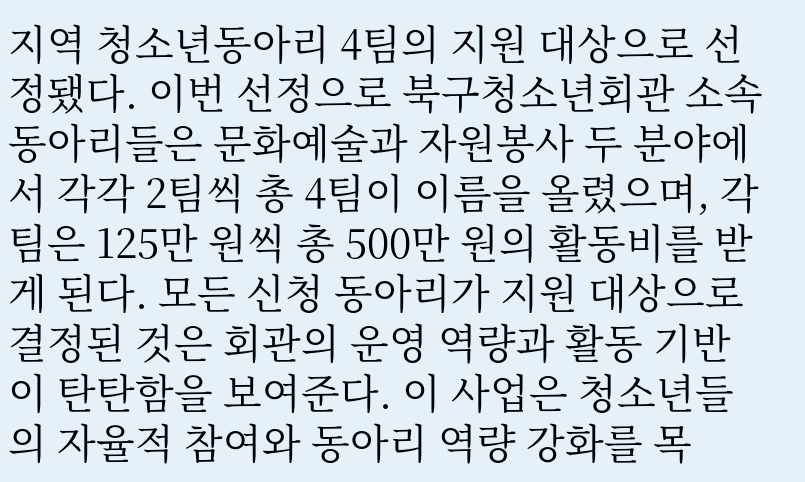지역 청소년동아리 4팀의 지원 대상으로 선정됐다. 이번 선정으로 북구청소년회관 소속 동아리들은 문화예술과 자원봉사 두 분야에서 각각 2팀씩 총 4팀이 이름을 올렸으며, 각 팀은 125만 원씩 총 500만 원의 활동비를 받게 된다. 모든 신청 동아리가 지원 대상으로 결정된 것은 회관의 운영 역량과 활동 기반이 탄탄함을 보여준다. 이 사업은 청소년들의 자율적 참여와 동아리 역량 강화를 목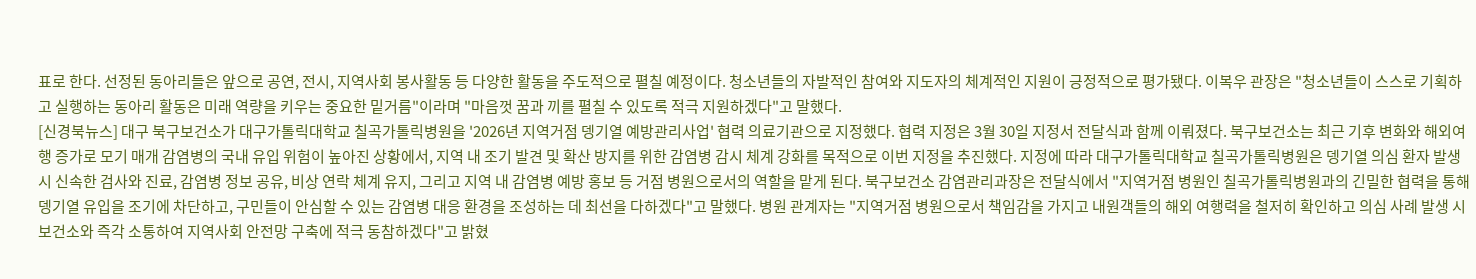표로 한다. 선정된 동아리들은 앞으로 공연, 전시, 지역사회 봉사활동 등 다양한 활동을 주도적으로 펼칠 예정이다. 청소년들의 자발적인 참여와 지도자의 체계적인 지원이 긍정적으로 평가됐다. 이복우 관장은 "청소년들이 스스로 기획하고 실행하는 동아리 활동은 미래 역량을 키우는 중요한 밑거름"이라며 "마음껏 꿈과 끼를 펼칠 수 있도록 적극 지원하겠다"고 말했다.
[신경북뉴스] 대구 북구보건소가 대구가톨릭대학교 칠곡가톨릭병원을 '2026년 지역거점 뎅기열 예방관리사업' 협력 의료기관으로 지정했다. 협력 지정은 3월 30일 지정서 전달식과 함께 이뤄졌다. 북구보건소는 최근 기후 변화와 해외여행 증가로 모기 매개 감염병의 국내 유입 위험이 높아진 상황에서, 지역 내 조기 발견 및 확산 방지를 위한 감염병 감시 체계 강화를 목적으로 이번 지정을 추진했다. 지정에 따라 대구가톨릭대학교 칠곡가톨릭병원은 뎅기열 의심 환자 발생 시 신속한 검사와 진료, 감염병 정보 공유, 비상 연락 체계 유지, 그리고 지역 내 감염병 예방 홍보 등 거점 병원으로서의 역할을 맡게 된다. 북구보건소 감염관리과장은 전달식에서 "지역거점 병원인 칠곡가톨릭병원과의 긴밀한 협력을 통해 뎅기열 유입을 조기에 차단하고, 구민들이 안심할 수 있는 감염병 대응 환경을 조성하는 데 최선을 다하겠다"고 말했다. 병원 관계자는 "지역거점 병원으로서 책임감을 가지고 내원객들의 해외 여행력을 철저히 확인하고 의심 사례 발생 시 보건소와 즉각 소통하여 지역사회 안전망 구축에 적극 동참하겠다"고 밝혔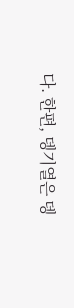다. 한편, 뎅기열은 뎅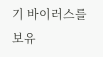기 바이러스를 보유